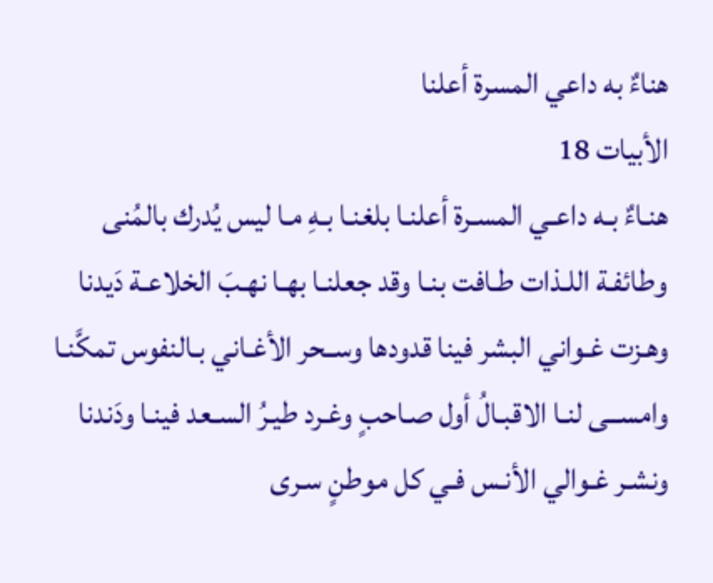هناءٌ به داعي المسرة أعلنا
الأبيات 18
هنـاءٌ بـه داعـي المسـرة أعلنـا بلغنـا بـهِ مـا ليس يُدرك بالمُنى
وطائفـة اللـذات طـافت بنـا وقد جعلنـا بهـا نهـبَ الخلاعـة دَيدنا
وهـزت غـواني البشر فينا قدودها وســحر الأغـاني بـالنفوس تمكَّنـا
وامســى لنـا الاقبـالُ أول صـاحبٍ وغـرد طيـرُ السـعد فينـا ودَندنا
ونشـر غـوالي الأنـس فـي كل موطنٍ سـرى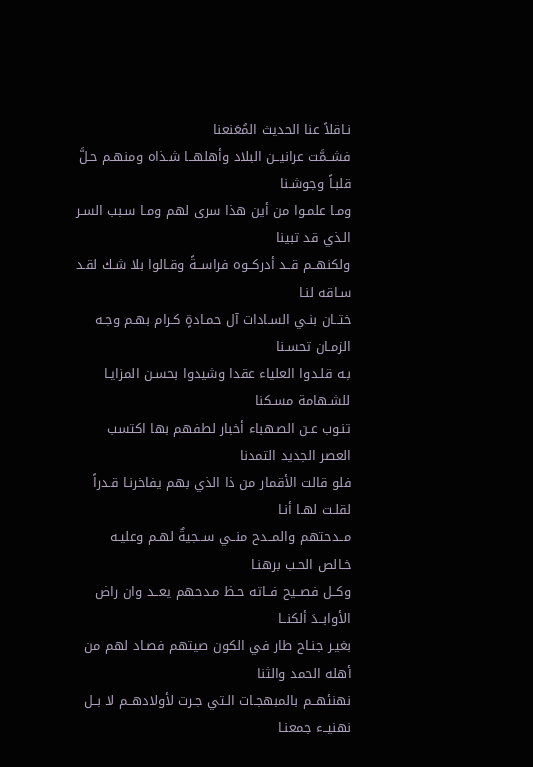نـاقلاً عنا الحديث المُعَنعنا
فشــمَّت عرانيــن البلاد وأهلهــا شـذاه ومنهـم حـلَّ قلبـاً وجوشـنا
ومـا علمـوا من أين هذا سرى لهم ومـا سـبب السـر الـذي قد تبينا
ولكنهــم قــد أدركــوه فراســةً وقـالوا بلا شـك لقـد سـاقه لنـا
ختــان بنـي السـادات آل حمـادةٍ كـرام بهـم وجـه الزمـان تحسـنا
بـه قلـدوا العلياء عقدا وشيدوا بحسـن المزايـا للشـهامة مسـكنا
تنـوب عـن الصـهباء أخبار لطفهم بها اكتسب العصر الجديد التمدنا
فلو قالت الأقمار من ذا الذي بهم يفاخرنـا قـدراً لقلـت لهـا أنـا
مــدحتهم والمــدح منــي ســجيةٌ لهـم وعليـه خـالص الحـب برهنـا
وكــل فصــيح فــاته حـظ مـدحهم يعــد وان راض الأوابــدَ ألكنــا
بغيـر جنـاح طار في الكون صيتهم فصـاد لهم من أهله الحمد والثنا
نهنئهــم بالمبهجـات الـتي جـرت لأولادهــم لا بــل نهنيــء جمعنـا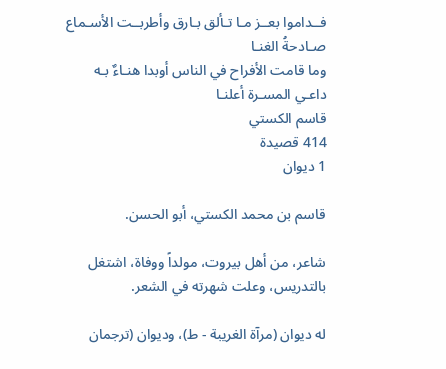فــداموا بعــز مـا تـألق بـارق وأطربــت الأسـماع صـادحةُ الغنـا
وما قامت الأفراح في الناس أوبدا هنـاءٌ بـه داعـي المسـرة أعلنـا
قاسم الكستي
414 قصيدة
1 ديوان

قاسم بن محمد الكستي، أبو الحسن.

شاعر، من أهل بيروت، مولداً ووفاة، اشتغل بالتدريس، وعلت شهرته في الشعر.

له ديوان (مرآة الغريبة - ط)، وديوان (ترجمان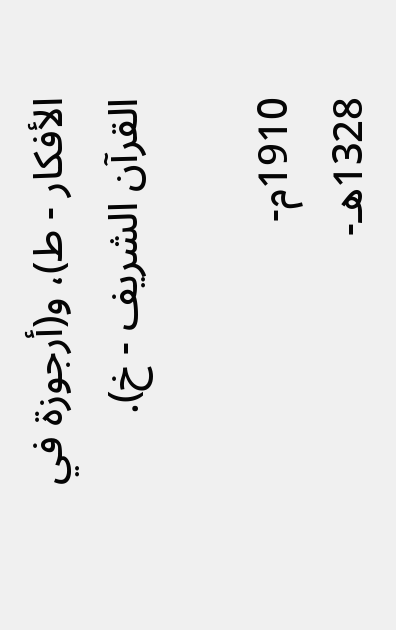الأفكار - ط)، و(أرجوزة في القرآن الشريف - خ).

1910م-
1328هـ-